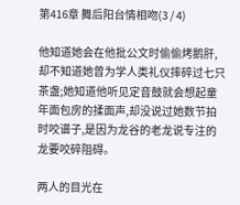第416章 舞后阳台情相吻(3 / 4)

他知道她会在他批公文时偷偷烤鹅肝,却不知道她曾为学人类礼仪摔碎过七只茶盏;她知道他听见定音鼓就会想起童年面包房的揉面声,却没说过她数节拍时咬谱子,是因为龙谷的老龙说专注的龙要咬碎阻碍。

两人的目光在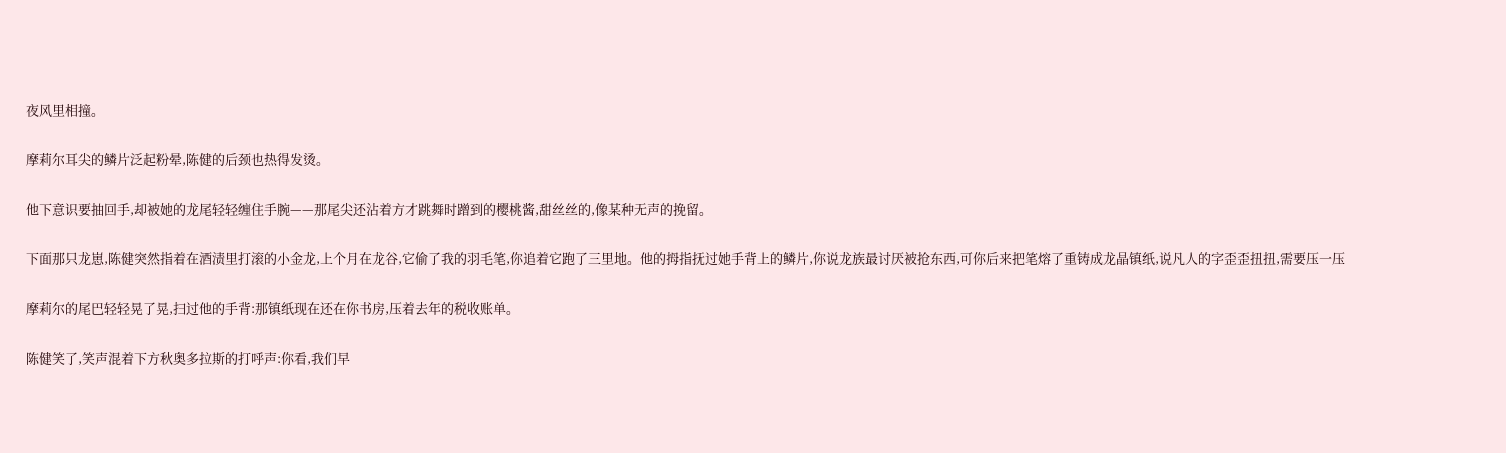夜风里相撞。

摩莉尔耳尖的鳞片泛起粉晕,陈健的后颈也热得发烫。

他下意识要抽回手,却被她的龙尾轻轻缠住手腕——那尾尖还沾着方才跳舞时蹭到的樱桃酱,甜丝丝的,像某种无声的挽留。

下面那只龙崽,陈健突然指着在酒渍里打滚的小金龙,上个月在龙谷,它偷了我的羽毛笔,你追着它跑了三里地。他的拇指抚过她手背上的鳞片,你说龙族最讨厌被抢东西,可你后来把笔熔了重铸成龙晶镇纸,说凡人的字歪歪扭扭,需要压一压

摩莉尔的尾巴轻轻晃了晃,扫过他的手背:那镇纸现在还在你书房,压着去年的税收账单。

陈健笑了,笑声混着下方秋奥多拉斯的打呼声:你看,我们早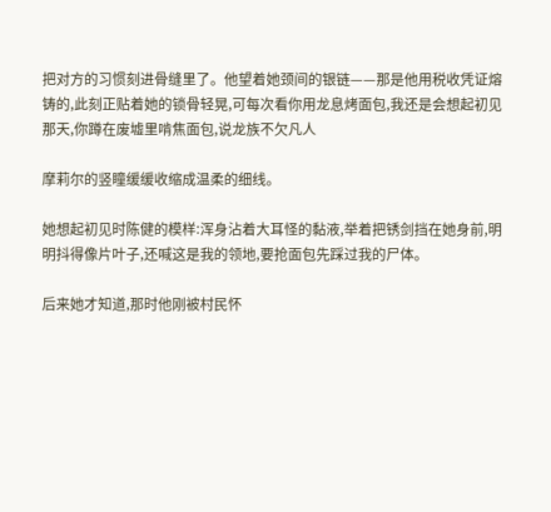把对方的习惯刻进骨缝里了。他望着她颈间的银链——那是他用税收凭证熔铸的,此刻正贴着她的锁骨轻晃,可每次看你用龙息烤面包,我还是会想起初见那天,你蹲在废墟里啃焦面包,说龙族不欠凡人

摩莉尔的竖瞳缓缓收缩成温柔的细线。

她想起初见时陈健的模样:浑身沾着大耳怪的黏液,举着把锈剑挡在她身前,明明抖得像片叶子,还喊这是我的领地,要抢面包先踩过我的尸体。

后来她才知道,那时他刚被村民怀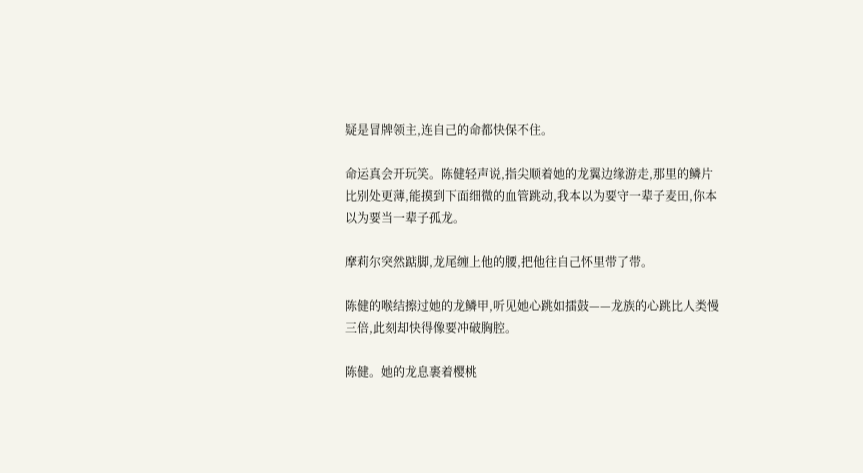疑是冒牌领主,连自己的命都快保不住。

命运真会开玩笑。陈健轻声说,指尖顺着她的龙翼边缘游走,那里的鳞片比别处更薄,能摸到下面细微的血管跳动,我本以为要守一辈子麦田,你本以为要当一辈子孤龙。

摩莉尔突然踮脚,龙尾缠上他的腰,把他往自己怀里带了带。

陈健的喉结擦过她的龙鳞甲,听见她心跳如擂鼓——龙族的心跳比人类慢三倍,此刻却快得像要冲破胸腔。

陈健。她的龙息裹着樱桃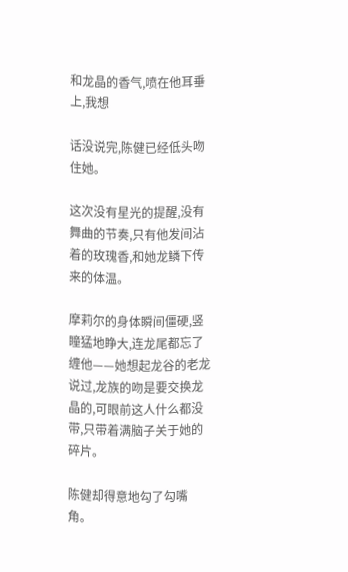和龙晶的香气,喷在他耳垂上,我想

话没说完,陈健已经低头吻住她。

这次没有星光的提醒,没有舞曲的节奏,只有他发间沾着的玫瑰香,和她龙鳞下传来的体温。

摩莉尔的身体瞬间僵硬,竖瞳猛地睁大,连龙尾都忘了缠他——她想起龙谷的老龙说过,龙族的吻是要交换龙晶的,可眼前这人什么都没带,只带着满脑子关于她的碎片。

陈健却得意地勾了勾嘴角。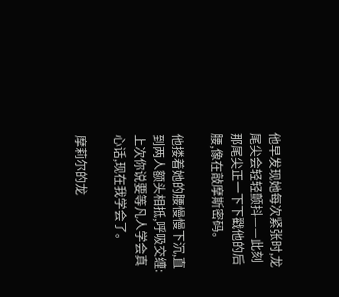他早发现她每次紧张时,龙尾尖会轻轻颤抖——此刻那尾尖正一下下戳他的后腰,像在敲摩斯密码。

他搂着她的腰慢慢下沉,直到两人额头相抵,呼吸交缠:上次你说要等凡人学会真心话,现在我学会了。

摩莉尔的龙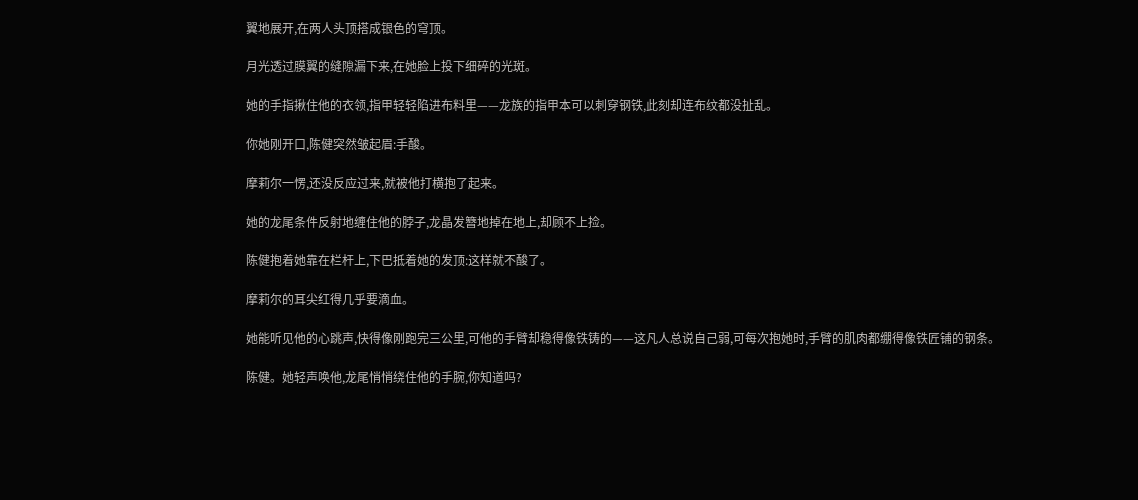翼地展开,在两人头顶搭成银色的穹顶。

月光透过膜翼的缝隙漏下来,在她脸上投下细碎的光斑。

她的手指揪住他的衣领,指甲轻轻陷进布料里——龙族的指甲本可以刺穿钢铁,此刻却连布纹都没扯乱。

你她刚开口,陈健突然皱起眉:手酸。

摩莉尔一愣,还没反应过来,就被他打横抱了起来。

她的龙尾条件反射地缠住他的脖子,龙晶发簪地掉在地上,却顾不上捡。

陈健抱着她靠在栏杆上,下巴抵着她的发顶:这样就不酸了。

摩莉尔的耳尖红得几乎要滴血。

她能听见他的心跳声,快得像刚跑完三公里,可他的手臂却稳得像铁铸的——这凡人总说自己弱,可每次抱她时,手臂的肌肉都绷得像铁匠铺的钢条。

陈健。她轻声唤他,龙尾悄悄绕住他的手腕,你知道吗?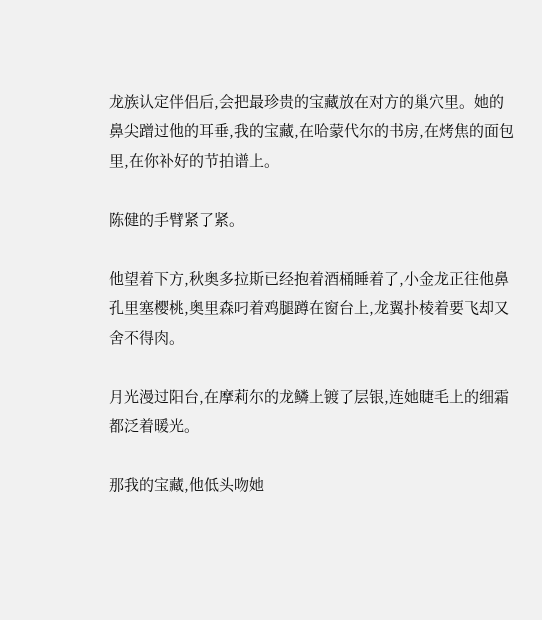龙族认定伴侣后,会把最珍贵的宝藏放在对方的巢穴里。她的鼻尖蹭过他的耳垂,我的宝藏,在哈蒙代尔的书房,在烤焦的面包里,在你补好的节拍谱上。

陈健的手臂紧了紧。

他望着下方,秋奥多拉斯已经抱着酒桶睡着了,小金龙正往他鼻孔里塞樱桃,奥里森叼着鸡腿蹲在窗台上,龙翼扑棱着要飞却又舍不得肉。

月光漫过阳台,在摩莉尔的龙鳞上镀了层银,连她睫毛上的细霜都泛着暖光。

那我的宝藏,他低头吻她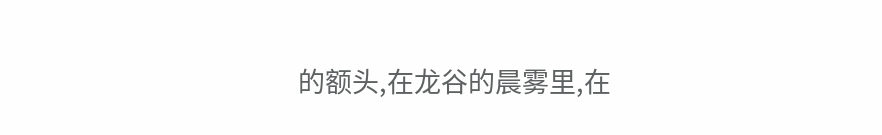的额头,在龙谷的晨雾里,在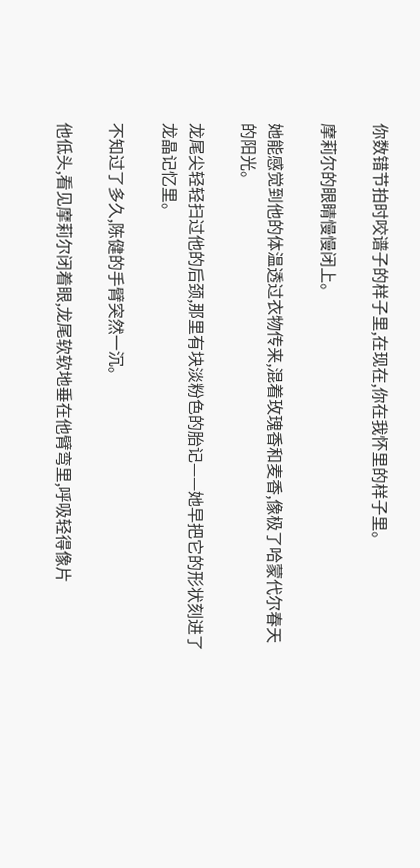你数错节拍时咬谱子的样子里,在现在,你在我怀里的样子里。

摩莉尔的眼睛慢慢闭上。

她能感觉到他的体温透过衣物传来,混着玫瑰香和麦香,像极了哈蒙代尔春天的阳光。

龙尾尖轻轻扫过他的后颈,那里有块淡粉色的胎记——她早把它的形状刻进了龙晶记忆里。

不知过了多久,陈健的手臂突然一沉。

他低头,看见摩莉尔闭着眼,龙尾软软地垂在他臂弯里,呼吸轻得像片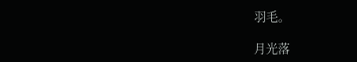羽毛。

月光落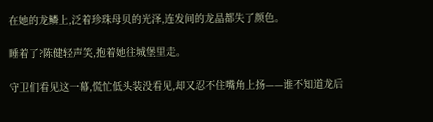在她的龙鳞上,泛着珍珠母贝的光泽,连发间的龙晶都失了颜色。

睡着了?陈健轻声笑,抱着她往城堡里走。

守卫们看见这一幕,慌忙低头装没看见,却又忍不住嘴角上扬——谁不知道龙后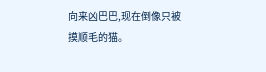向来凶巴巴,现在倒像只被摸顺毛的猫。